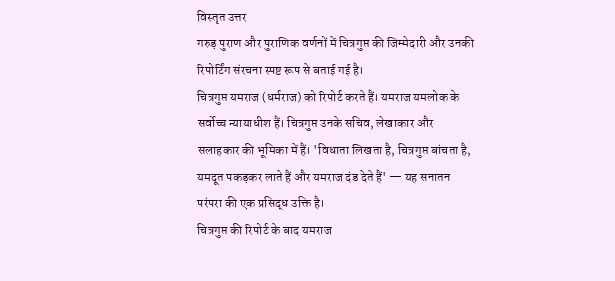विस्तृत उत्तर
गरुड़ पुराण और पुराणिक वर्णनों में चित्रगुप्त की जिम्मेदारी और उनकी रिपोर्टिंग संरचना स्पष्ट रूप से बताई गई है।
चित्रगुप्त यमराज (धर्मराज) को रिपोर्ट करते हैं। यमराज यमलोक के सर्वोच्च न्यायाधीश हैं। चित्रगुप्त उनके सचिव, लेखाकार और सलाहकार की भूमिका में हैं। 'विधाता लिखता है, चित्रगुप्त बांचता है, यमदूत पकड़कर लाते हैं और यमराज दंड देते हैं' — यह सनातन परंपरा की एक प्रसिद्ध उक्ति है।
चित्रगुप्त की रिपोर्ट के बाद यमराज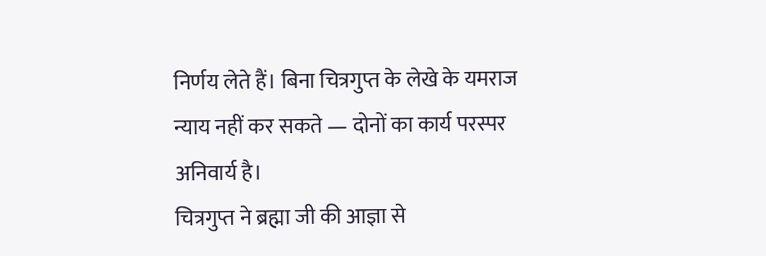निर्णय लेते हैं। बिना चित्रगुप्त के लेखे के यमराज न्याय नहीं कर सकते — दोनों का कार्य परस्पर अनिवार्य है।
चित्रगुप्त ने ब्रह्मा जी की आज्ञा से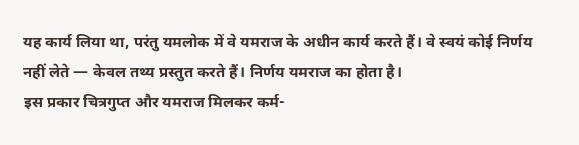यह कार्य लिया था, परंतु यमलोक में वे यमराज के अधीन कार्य करते हैं। वे स्वयं कोई निर्णय नहीं लेते — केवल तथ्य प्रस्तुत करते हैं। निर्णय यमराज का होता है।
इस प्रकार चित्रगुप्त और यमराज मिलकर कर्म-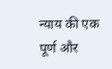न्याय की एक पूर्ण और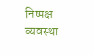निष्पक्ष व्यवस्था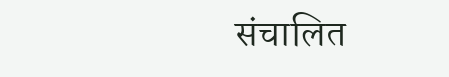संचालित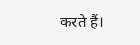करते हैं।